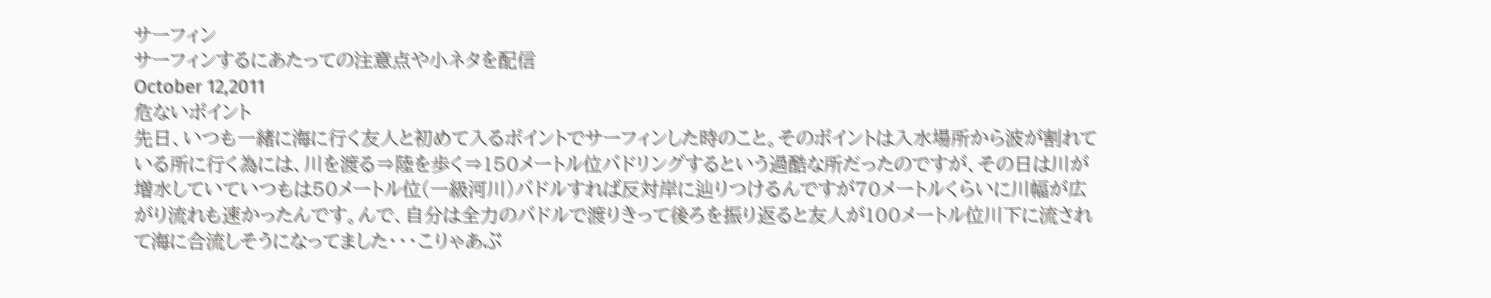サーフィン
サーフィンするにあたっての注意点や小ネタを配信
October 12,2011
危ないポイント
先日、いつも一緒に海に行く友人と初めて入るポイントでサーフィンした時のこと。そのポイントは入水場所から波が割れている所に行く為には、川を渡る⇒陸を歩く⇒150メートル位パドリングするという過酷な所だったのですが、その日は川が増水していていつもは50メートル位(一級河川)パドルすれば反対岸に辿りつけるんですが70メートルくらいに川幅が広がり流れも速かったんです。んで、自分は全力のパドルで渡りきって後ろを振り返ると友人が100メートル位川下に流されて海に合流しそうになってました・・・こりゃあぶ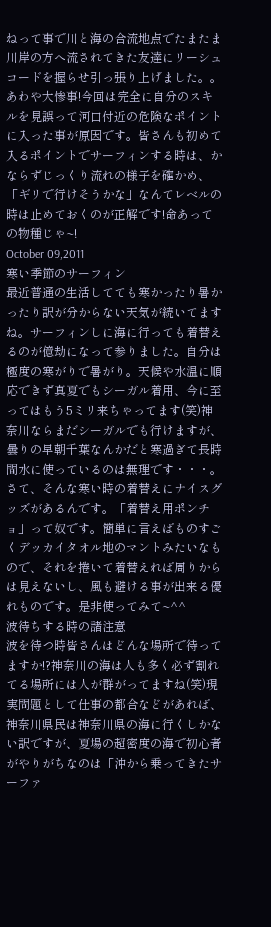ねって事で川と海の合流地点でたまたま川岸の方へ流されてきた友達にリーシュコードを握らせ引っ張り上げました。。あわや大惨事!今回は完全に自分のスキルを見誤って河口付近の危険なポイントに入った事が原因です。皆さんも初めて入るポイントでサーフィンする時は、かならずじっくり流れの様子を確かめ、「ギリで行けそうかな」なんてレベルの時は止めておくのが正解です!命あっての物種じゃ~!
October 09,2011
寒い季節のサーフィン
最近普通の生活してても寒かったり暑かったり訳が分からない天気が続いてますね。サーフィンしに海に行っても着替えるのが億劫になって参りました。自分は極度の寒がりで暑がり。天候や水温に順応できず真夏でもシーガル着用、今に至ってはもう5ミリ来ちゃってます(笑)神奈川ならまだシーガルでも行けますが、曇りの早朝千葉なんかだと寒過ぎて長時間水に使っているのは無理です・・・。さて、そんな寒い時の着替えにナイスグッズがあるんです。「着替え用ポンチョ」って奴です。簡単に言えばものすごくデッカイタオル地のマントみたいなもので、それを捲いて着替えれば周りからは見えないし、風も避ける事が出来る優れものです。是非使ってみて~^^
波待ちする時の諸注意
波を待つ時皆さんはどんな場所で待ってますか!?神奈川の海は人も多く必ず割れてる場所には人が群がってますね(笑)現実問題として仕事の都合などがあれば、神奈川県民は神奈川県の海に行くしかない訳ですが、夏場の超密度の海で初心者がやりがちなのは「沖から乗ってきたサーファ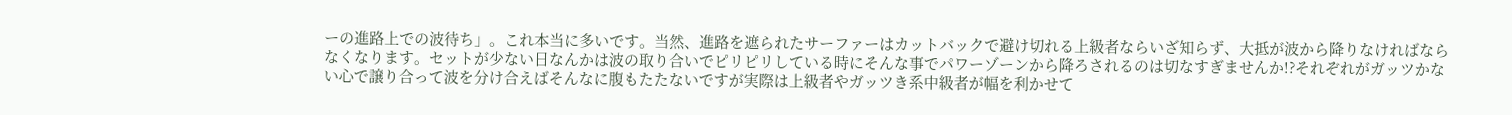ーの進路上での波待ち」。これ本当に多いです。当然、進路を遮られたサーファーはカットバックで避け切れる上級者ならいざ知らず、大抵が波から降りなければならなくなります。セットが少ない日なんかは波の取り合いでピリピリしている時にそんな事でパワーゾーンから降ろされるのは切なすぎませんか!?それぞれがガッツかない心で譲り合って波を分け合えばそんなに腹もたたないですが実際は上級者やガッツき系中級者が幅を利かせて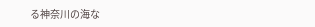る神奈川の海な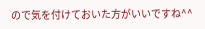ので気を付けておいた方がいいですね^^